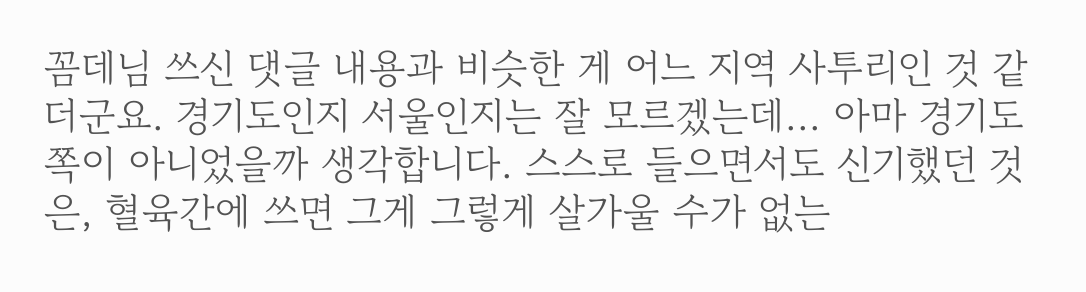꼼데님 쓰신 댓글 내용과 비슷한 게 어느 지역 사투리인 것 같더군요. 경기도인지 서울인지는 잘 모르겠는데... 아마 경기도쪽이 아니었을까 생각합니다. 스스로 들으면서도 신기했던 것은, 혈육간에 쓰면 그게 그렇게 살가울 수가 없는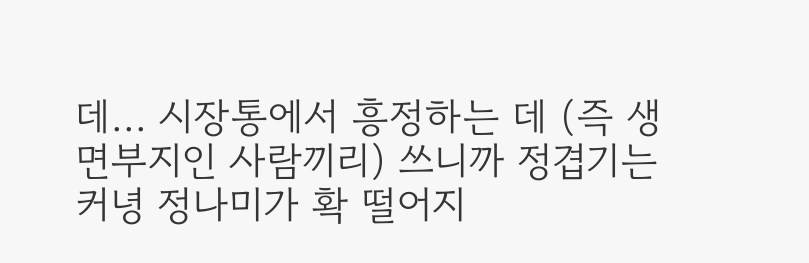데... 시장통에서 흥정하는 데 (즉 생면부지인 사람끼리) 쓰니까 정겹기는커녕 정나미가 확 떨어지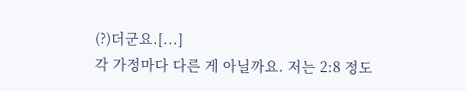(?)더군요.[...]
각 가정마다 다른 게 아닐까요. 저는 2:8 정도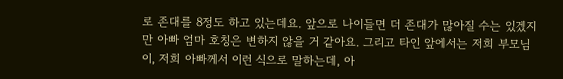로 존대를 8정도 하고 있는데요. 앞으로 나이들면 더 존대가 많아질 수는 있겠지만 아빠 엄마 호칭은 변하지 않을 거 같아요. 그리고 타인 앞에서는 저희 부모님이, 저희 아빠께서 이런 식으로 말하는데, 아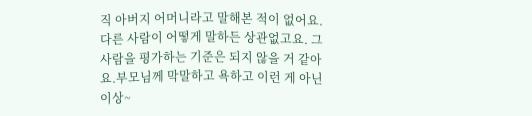직 아버지 어머니라고 말해본 적이 없어요. 다른 사람이 어떻게 말하든 상관없고요. 그 사람을 평가하는 기준은 되지 않을 거 같아요.부모님께 막말하고 욕하고 이런 게 아닌이상~